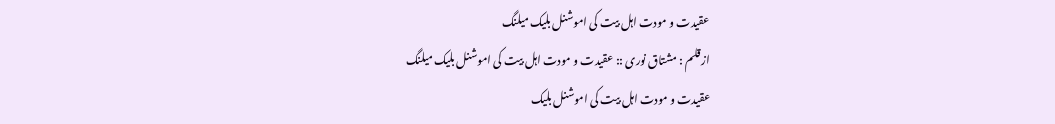عقیدت و مودت اہل بیت کی اموشنل بلیک میلنگ
از قلم : مشتاق نوری :: عقیدت و مودت اہل بیت کی اموشنل بلیک میلنگ
عقیدت و مودت اہل بیت کی اموشنل بلیک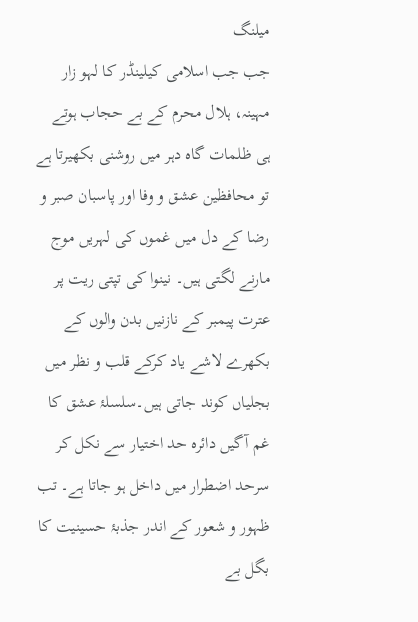میلنگ
جب جب اسلامی کیلینڈر کا لہو زار مہینہ، ہلال محرم کے بے حجاب ہوتے ہی ظلمات گاہ دہر میں روشنی بکھیرتا ہے تو محافظین عشق و وفا اور پاسبان صبر و رضا کے دل میں غموں کی لہریں موج مارنے لگتی ہیں۔ نینوا کی تپتی ریت پر عترت پیمبر کے نازنیں بدن والوں کے بکھرے لاشے یاد کرکے قلب و نظر میں بجلیاں کوند جاتی ہیں۔سلسلۂ عشق کا غم آگیں دائرہ حد اختیار سے نکل کر سرحد اضطرار میں داخل ہو جاتا ہے۔ تب ظہور و شعور کے اندر جذبۂ حسینیت کا بگل بے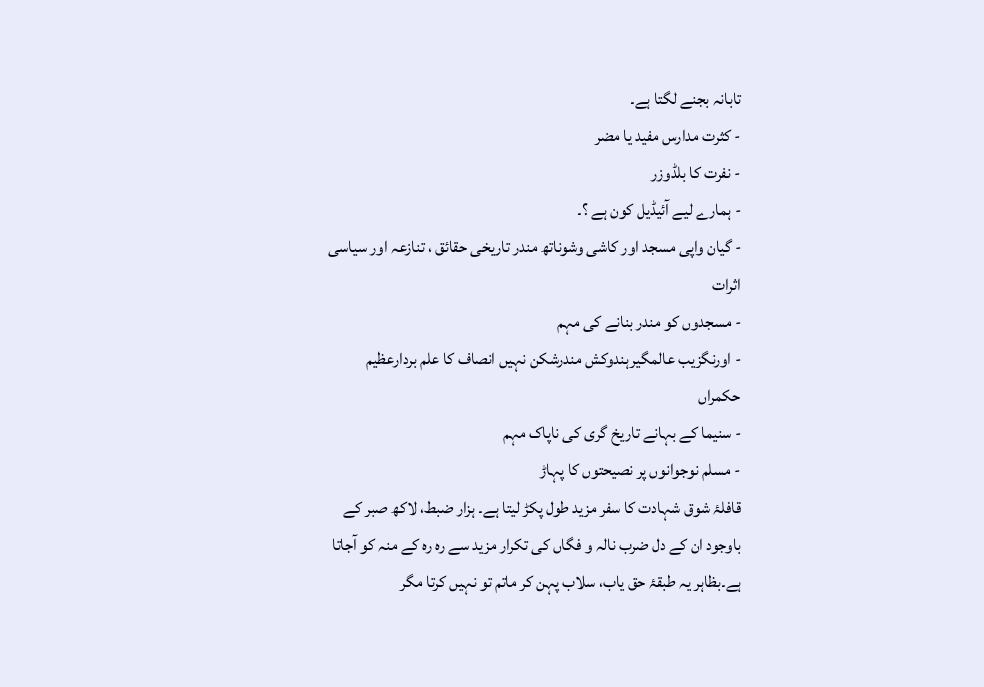تابانہ بجنے لگتا ہے۔
- کثرت مدارس مفید یا مضر
- نفرت کا بلڈوزر
- ہمارے لیے آئیڈیل کون ہے ؟۔
- گیان واپی مسجد اور کاشی وشوناتھ مندر تاریخی حقائق ، تنازعہ اور سیاسی اثرات
- مسجدوں کو مندر بنانے کی مہم
- اورنگزیب عالمگیرہندوکش مندرشکن نہیں انصاف کا علم بردارعظیم حکمراں
- سنیما کے بہانے تاریخ گری کی ناپاک مہم
- مسلم نوجوانوں پر نصیحتوں کا پہاڑ
قافلۂ شوق شہادت کا سفر مزید طول پکڑ لیتا ہے۔ ہزار ضبط، لاکھ صبر کے باوجود ان کے دل ضرب نالہ و فگاں کی تکرار مزید سے رہ رہ کے منہ کو آجاتا ہے۔بظاہر یہ طبقۂ حق یاب، سلاب پہن کر ماتم تو نہیں کرتا مگر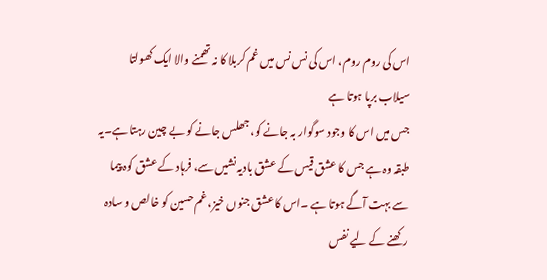اس کی روم روم، اس کی نس نس میں غم کربلا کا نہ تھمنے والا ایک کھولتا سیلاب برپا ہوتا ہے
جس میں اس کا وجود سوگوار بہ جانے کو، جھلس جانے کو بے چین رہتا ہے۔یہ طبقہ وہ ہے جس کا عشق قیس کے عشق بادیہ نشیں سے، فرہاد کے عشق کوہ پیما سے بہت آگے ہوتا ہے ۔اس کا عشق جنوں خیز، غم حسین کو خالص و سادہ رکھنے کے لیے نفس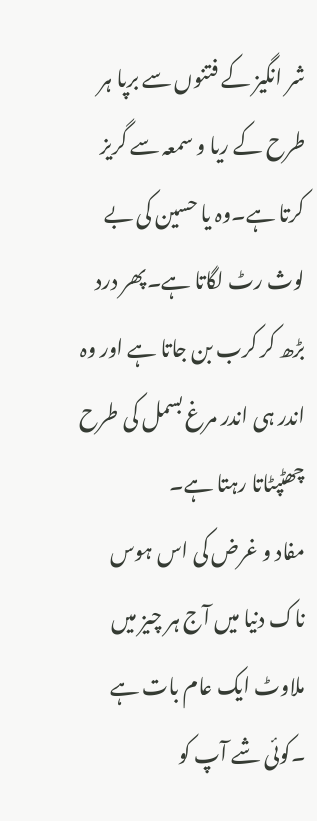شر انگیز کے فتنوں سے برپا ہر طرح کے ریا و سمعہ سے گریز کرتا ہے۔وہ یا حسین کی بے لوث رٹ لگاتا ہے۔پھر درد بڑھ کر کرب بن جاتا ہے اور وہ اندر ہی اندر مرغ بسمل کی طرح چھٹپٹاتا رہتا ہے۔
مفاد و غرض کی اس ہوس ناک دنیا میں آج ہر چیز میں ملاوٹ ایک عام بات ہے ۔کوئی شے آپ کو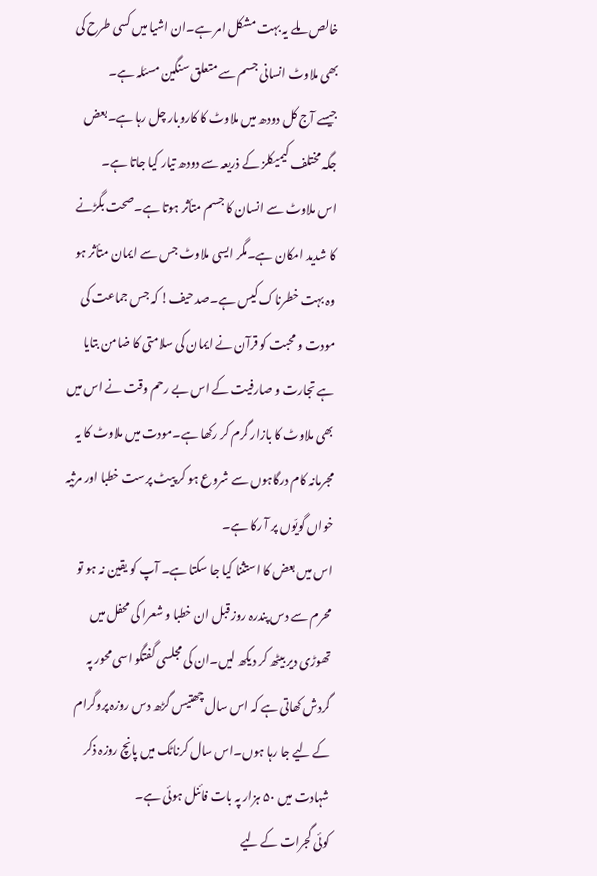خالص ملے یہ بہت مشکل امر ہے۔ان اشیا میں کسی طرح کی بھی ملاوٹ انسانی جسم سے متعلق سنگین مسئلہ ہے۔
جیسے آج کل دودھ میں ملاوٹ کا کاروبار چل رہا ہے۔بعض جگہ مختلف کیمیکلز کے ذریعہ سے دودھ تیار کیا جاتا ہے۔
اس ملاوٹ سے انسان کا جسم متأثر ہوتا ہے۔صحت بگڑنے کا شدید امکان ہے۔مگر ایسی ملاوٹ جس سے ایمان متأثر ہو وہ بہت خطرناک کیس ہے۔صد حیف! کہ جس جماعت کی مودت و محبت کو قرآن نے ایمان کی سلامتی کا ضامن بتایا ہے تجارت و صارفیت کے اس بے رحم وقت نے اس میں بھی ملاوٹ کا بازار گرم کر رکھا ہے۔مودت میں ملاوٹ کا یہ مجرمانہ کام درگاہوں سے شروع ہو کر پیٹ پرست خطبا اور مرثیہ خواں گویّوں پر آ رکا ہے۔
اس میں بعض کا استثنا کیا جا سکتا ہے۔ آپ کو یقین نہ ہو تو محرم سے دس پندرہ روز قبل ان خطبا و شعرا کی محفل میں تھوڑی دیر بیٹھ کر دیکھ لیں۔ان کی مجلسی گفتگو اسی محور پہ گردش کھاتی ہے کہ اس سال چھتیس گڑھ دس روزہ پروگرام کے لیے جا رہا ہوں۔اس سال کرناٹک میں پانچ روزہ ذکر شہادت میں ۵۰ ہزار پہ بات فائنل ہوئی ہے۔
کوئی گجرات کے لیے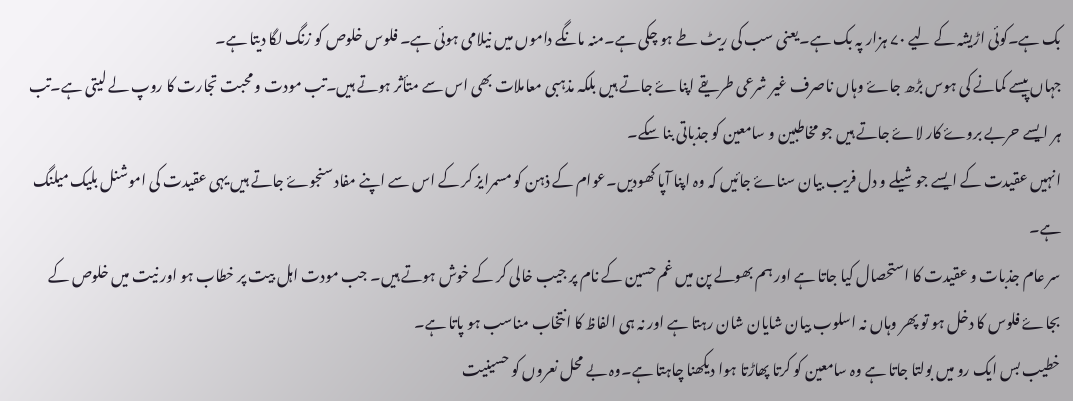بک ہے۔کوئی اڑیشہ کے لیے ۷۰ ہزار پہ بک ہے۔یعنی سب کی ریٹ طے ہو چکی ہے۔منہ مانگے داموں میں نیلامی ہوئی ہے۔ فلوس خلوص کو زنگ لگا دیتا ہے۔
جہاں پیسے کمانے کی ہوس بڑھ جاۓ وہاں ناصرف غیر شرعی طریقے اپناۓ جاتے ہیں بلکہ مذہبی معاملات بھی اس سے متأثر ہوتے ہیں۔تب مودت و محبت تجارت کا روپ لے لیتی ہے۔تب ہر ایسے حربے بروۓ کار لاۓ جاتے ہیں جو مخاطبین و سامعین کو جذباتی بنا سکے۔
انہیں عقیدت کے ایسے جوشیلے و دل فریب بیان سناۓ جائیں کہ وہ اپنا آپا کھودیں۔عوام کے ذہن کو مسمرایز کر کے اس سے اپنے مفاد سنجوۓ جاتے ہیں یہی عقیدت کی اموشنل بلیک میلنگ ہے۔
سر عام جذبات و عقیدت کا استحصال کیا جاتا ہے اور ہم بھولے پن میں غم حسین کے نام پر جیب خالی کر کے خوش ہوتے ہیں۔ جب مودت اہل بیت پر خطاب ہو اور نیت میں خلوص کے بجاۓ فلوس کا دخل ہو تو پھر وہاں نہ اسلوب بیان شایان شان رہتا ہے اور نہ ہی الفاظ کا انتخاب مناسب ہو پاتا ہے۔
خطیب بس ایک رو میں بولتا جاتا ہے وہ سامعین کو کرتا پھاڑتا ہوا دیکھنا چاہتا ہے۔وہ بے محل نعروں کو حسینیت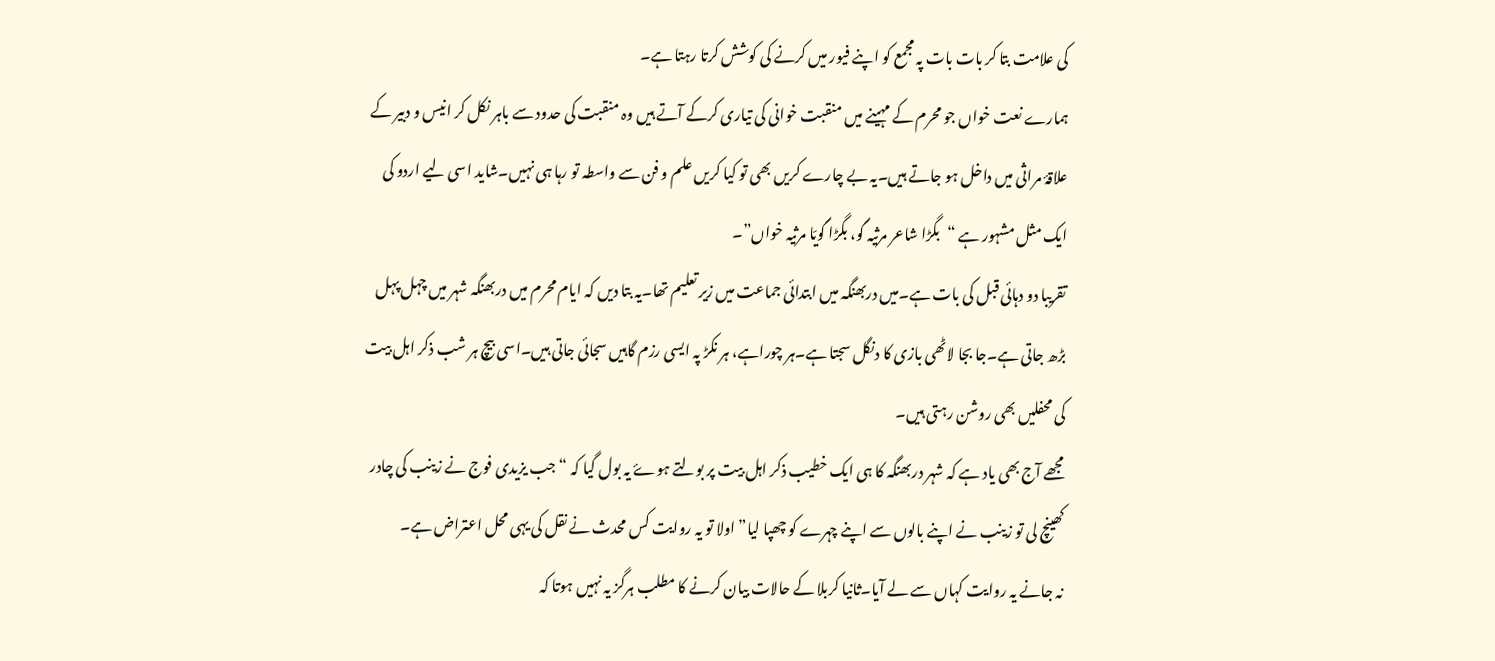کی علامت بتا کر بات بات پہ مجمع کو اپنے فیور میں کرنے کی کوشش کرتا رہتا ہے۔
ہمارے نعت خواں جو محرم کے مہینے میں منقبت خوانی کی تیاری کرکے آتے ہیں وہ منقبت کی حدود سے باہر نکل کر انیس و دبیر کے علاقۂ مراثی میں داخل ہو جاتے ہیں۔یہ بے چارے کریں بھی تو کیا کریں علم و فن سے واسطہ تو رہا ہی نہیں۔شاید اسی لیے اردو کی ایک مثل مشہور ہے “بگڑا شاعر مرثیہ گو، بگڑا گویّا مرثیہ خواں”۔
تقریبا دو دہائی قبل کی بات ہے۔میں دربھنگہ میں ابتدائی جماعت میں زیر تعلیم تھا۔یہ بتا دیں کہ ایام محرم میں دربھنگہ شہر میں چہل پہل بڑھ جاتی ہے۔جا بجا لاٹھی بازی کا دنگل سجتا ہے۔ہر چوراہے، ہر نکڑ پہ ایسی رزم گاہیں سجائی جاتی ہیں۔اسی بیچ ہر شب ذکر اہل بیت کی محفلیں بھی روشن رہتی ہیں۔
مجھے آج بھی یاد ہے کہ شہر دربھنگہ کا ہی ایک خطیب ذکر اہل بیت پر بولتے ہوۓ یہ بول گیا کہ “جب یزیدی فوج نے زینب کی چادر کھینچ لی تو زینب نے اپنے بالوں سے اپنے چہرے کو چھپا لیا” اولا تو یہ روایت کس محدث نے نقل کی یہی محل اعتراض ہے۔
نہ جانے یہ روایت کہاں سے لے آیا۔ثانیا کربلا کے حالات بیان کرنے کا مطلب ہرگز یہ نہیں ہوتا کہ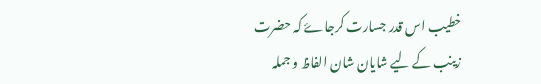خطیب اس قدر جسارت کرجاۓ کہ حضرت زینب کے لیے شایان شان الفاظ و جملہ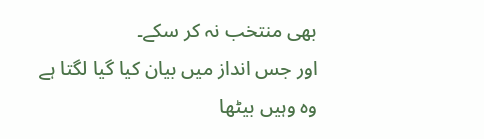بھی منتخب نہ کر سکے۔
اور جس انداز میں بیان کیا گیا لگتا ہے وہ وہیں بیٹھا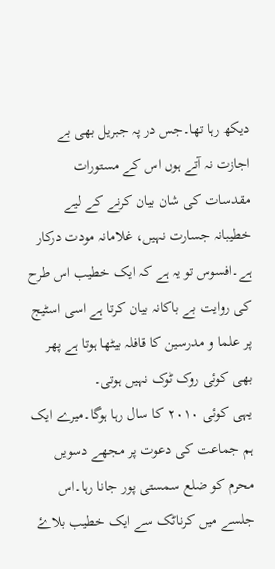دیکھ رہا تھا۔جس در پہ جبریل بھی بے اجازت نہ آتے ہوں اس کے مستورات مقدسات کی شان بیان کرنے کے لیے خطیبانہ جسارت نہیں، غلامانہ مودت درکار ہے۔افسوس تو یہ ہے کہ ایک خطیب اس طرح کی روایت بے باکانہ بیان کرتا ہے اسی اسٹیج پر علما و مدرسین کا قافلہ بیٹھا ہوتا ہے پھر بھی کوئی روک ٹوک نہیں ہوتی۔
یہی کوئی ۲۰۱۰ کا سال رہا ہوگا۔میرے ایک ہم جماعت کی دعوت پر مجھے دسویں محرم کو ضلع سمستی پور جانا رہا۔اس جلسے میں کرناٹک سے ایک خطیب بلاۓ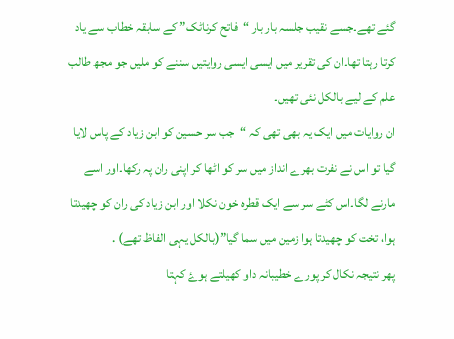گئے تھے۔جسے نقیب جلسہ بار بار “فاتح کرناٹک” کے سابقہ خطاب سے یاد کرتا رہتا تھا۔ان کی تقریر میں ایسی ایسی روایتیں سننے کو ملیں جو مجھ طالب علم کے لیے بالکل نئی تھیں۔
ان روایات میں ایک یہ بھی تھی کہ “جب سر حسین کو ابن زیاد کے پاس لایا گیا تو اس نے نفرت بھرے انداز میں سر کو اٹھا کر اپنی ران پہ رکھا۔اور اسے مارنے لگا۔اس کٹے سر سے ایک قطرہ خون نکلا اور ابن زیاد کی ران کو چھیدتا ہوا، تخت کو چھیدتا ہوا زمین میں سما گیا”(بالکل یہی الفاظ تھے) .
پھر نتیجہ نکال کر پورے خطیبانہ داو کھیلتے ہوۓ کہتا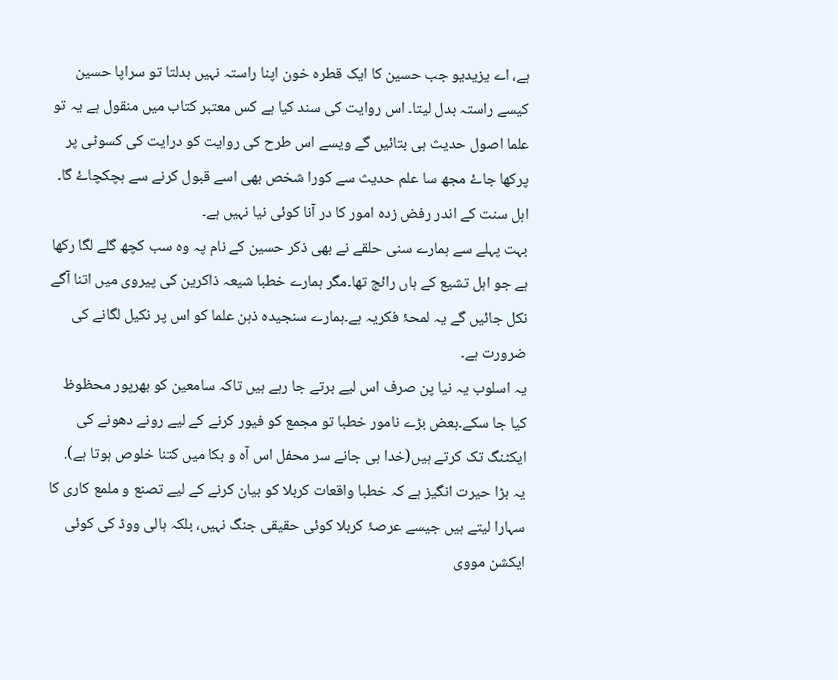ہے، اے یزیدیو جب حسین کا ایک قطرہ خون اپنا راستہ نہیں بدلتا تو سراپا حسین کیسے راستہ بدل لیتا۔ اس روایت کی سند کیا ہے کس معتبر کتاب میں منقول ہے یہ تو علما اصول حدیث ہی بتائیں گے ویسے اس طرح کی روایت کو درایت کی کسوٹی پر پرکھا جاۓ مجھ سا علم حدیث سے کورا شخص بھی اسے قبول کرنے سے ہچکچاۓ گا۔ اہل سنت کے اندر رفض زدہ امور کا در آنا کوئی نیا نہیں ہے۔
بہت پہلے سے ہمارے سنی حلقے نے بھی ذکر حسین کے نام پہ وہ سب کچھ گلے لگا رکھا ہے جو اہل تشیع کے ہاں رائج تھا۔مگر ہمارے خطبا شیعہ ذاکرین کی پیروی میں اتنا آگے نکل جائیں گے یہ لمحۂ فکریہ ہے۔ہمارے سنجیدہ ذہن علما کو اس پر نکیل لگانے کی ضرورت ہے۔
یہ اسلوب یہ نیا پن صرف اس لیے برتے جا رہے ہیں تاکہ سامعین کو بھرپور محظوظ کیا جا سکے۔بعض بڑے نامور خطبا تو مجمع کو فیور کرنے کے لیے رونے دھونے کی ایکٹنگ تک کرتے ہیں(خدا ہی جانے سر محفل اس آہ و بکا میں کتنا خلوص ہوتا ہے).
یہ بڑا حیرت انگیز ہے کہ خطبا واقعات کربلا کو بیان کرنے کے لیے تصنع و ملمع کاری کا سہارا لیتے ہیں جیسے عرصۂ کربلا کوئی حقیقی جنگ نہیں، بلکہ ہالی ووڈ کی کوئی ایکشن مووی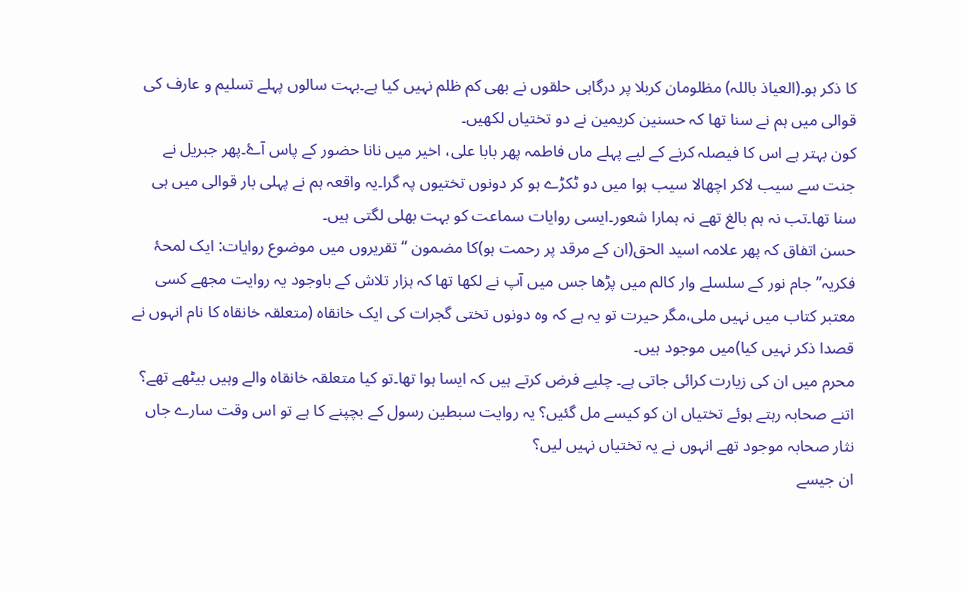کا ذکر ہو۔(العیاذ باللہ) مظلومان کربلا پر درگاہی حلقوں نے بھی کم ظلم نہیں کیا ہے۔بہت سالوں پہلے تسلیم و عارف کی قوالی میں ہم نے سنا تھا کہ حسنین کریمین نے دو تختیاں لکھیں۔
کون بہتر ہے اس کا فیصلہ کرنے کے لیے پہلے ماں فاطمہ پھر بابا علی، اخیر میں نانا حضور کے پاس آۓ۔پھر جبریل نے جنت سے سیب لاکر اچھالا سیب ہوا میں دو ٹکڑے ہو کر دونوں تختیوں پہ گرا۔یہ واقعہ ہم نے پہلی بار قوالی میں ہی سنا تھا۔تب نہ ہم بالغ تھے نہ ہمارا شعور۔ایسی روایات سماعت کو بہت بھلی لگتی ہیں۔
حسن اتفاق کہ پھر علامہ اسید الحق(ان کے مرقد پر رحمت ہو)کا مضمون “تقریروں میں موضوع روایات: ایک لمحۂ فکریہ” جام نور کے سلسلے وار کالم میں پڑھا جس میں آپ نے لکھا تھا کہ ہزار تلاش کے باوجود یہ روایت مجھے کسی معتبر کتاب میں نہیں ملی،مگر حیرت تو یہ ہے کہ وہ دونوں تختی گجرات کی ایک خانقاہ (متعلقہ خانقاہ کا نام انہوں نے قصدا ذکر نہیں کیا)میں موجود ہیں۔
محرم میں ان کی زیارت کرائی جاتی ہے۔ چلیے فرض کرتے ہیں کہ ایسا ہوا تھا۔تو کیا متعلقہ خانقاہ والے وہیں بیٹھے تھے؟ اتنے صحابہ رہتے ہوئے تختیاں ان کو کیسے مل گئیں؟ یہ روایت سبطین رسول کے بچپنے کا ہے تو اس وقت سارے جاں نثار صحابہ موجود تھے انہوں نے یہ تختیاں نہیں لیں؟
ان جیسے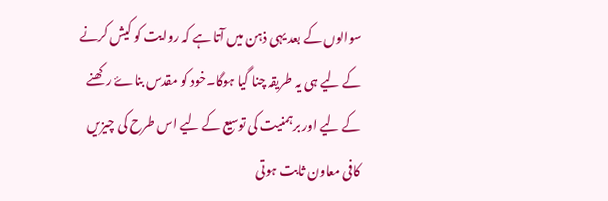سوالوں کے بعد یہی ذہن میں آتا ہے کہ روایت کو کیش کرنے کے لیے ہی یہ طریقہ چنا گیا ہوگا۔خود کو مقدس بناۓ رکھنے کے لیے اور برہمنیت کی توسیع کے لیے اس طرح کی چیزیں کافی معاون ثابت ہوتی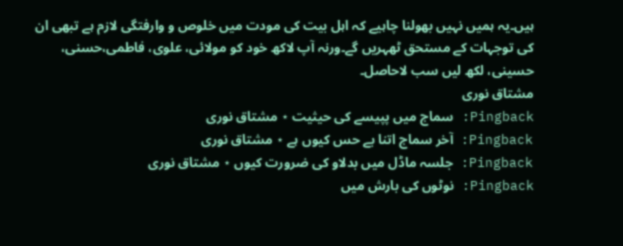ہیں۔یہ ہمیں نہیں بھولنا چاہیے کہ اہل بیت کی مودت میں خلوص و وارفتگی لازم ہے تبھی ان کی توجہات کے مستحق ٹھہریں گے۔ورنہ آپ لاکھ خود کو مولائی، علوی، فاطمی،حسنی، حسینی، لکھ لیں سب لاحاصل۔
مشتاق نوری
Pingback: سماج میں پپیسے کی حیثیت ⋆ مشتاق نوری
Pingback: آخر سماج اتنا بے حس کیوں ہے ⋆ مشتاق نوری
Pingback: جلسہ ماڈل میں بدلاو کی ضرورت کیوں ⋆ مشتاق نوری
Pingback: نوٹوں کی بارش میں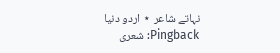نہاتے شاعر ⋆ اردو دنیا
Pingback: شعری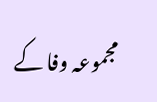مجموعہ وفا کے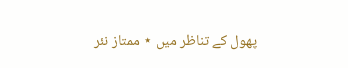پھول کے تناظر میں ⋆ ممتاز نئر